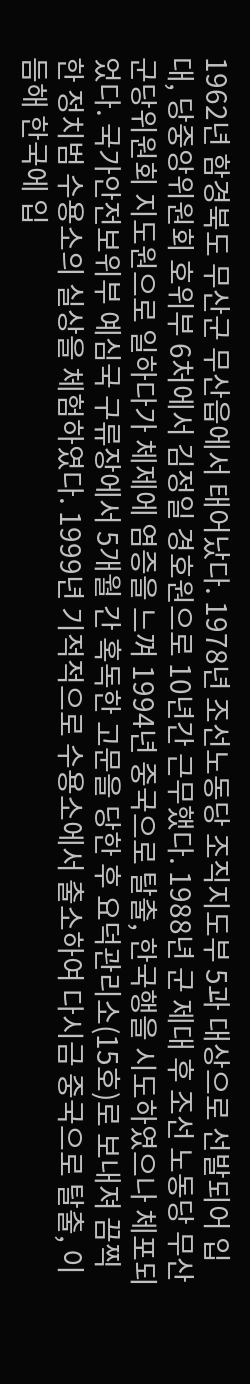1962년 함경북도 무산군 무산읍에서 태어났다. 1978년 조선노동당 조직지도부 5과 대상으로 선발되어 입대, 당중앙위원회 호위부 6처에서 김정일 경호원으로 10년간 근무했다. 1988년 군 제대 후 조선 노동당 무산군당위원회 지도원으로 일하다가 체제에 염증을 느껴 1994년 중국으로 탈출, 한국행을 시도하였으나 체포되었다. 국가안전보위부 예심국 구류장에서 5개월 간 혹독한 고문을 당한 후 요덕관리소(15호)로 보내져 끔찍한 정치범 수용소의 실상을 체험하였다. 1999년 기적적으로 수용소에서 출소하여 다시금 중국으로 탈출, 이듬해 한국에 입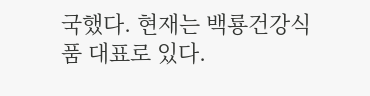국했다. 현재는 백룡건강식품 대표로 있다.